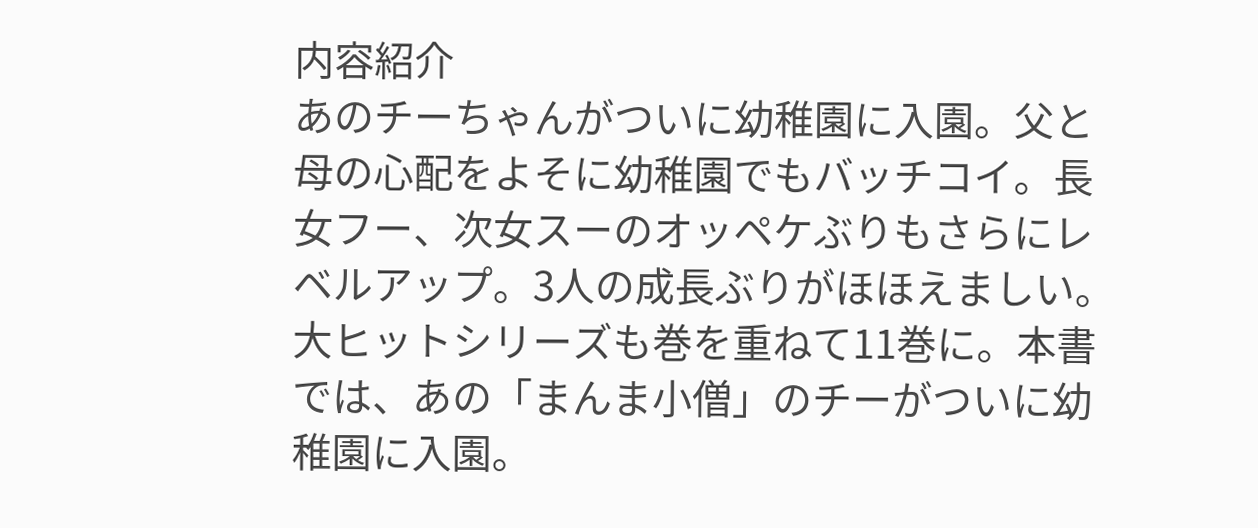内容紹介
あのチーちゃんがついに幼稚園に入園。父と母の心配をよそに幼稚園でもバッチコイ。長女フー、次女スーのオッペケぶりもさらにレベルアップ。3人の成長ぶりがほほえましい。
大ヒットシリーズも巻を重ねて11巻に。本書では、あの「まんま小僧」のチーがついに幼稚園に入園。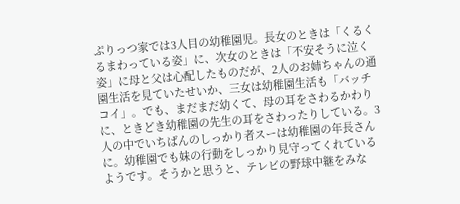ぷりっつ家では3人目の幼稚園児。長女のときは「くるくるまわっている姿」に、次女のときは「不安そうに泣く姿」に母と父は心配したものだが、2人のお姉ちゃんの通園生活を見ていたせいか、三女は幼稚園生活も「バッチコイ」。でも、まだまだ幼くて、母の耳をさわるかわりに、ときどき幼稚園の先生の耳をさわったりしている。3人の中でいちばんのしっかり者スーは幼稚園の年長さんに。幼稚園でも妹の行動をしっかり見守ってくれているようです。そうかと思うと、テレビの野球中継をみな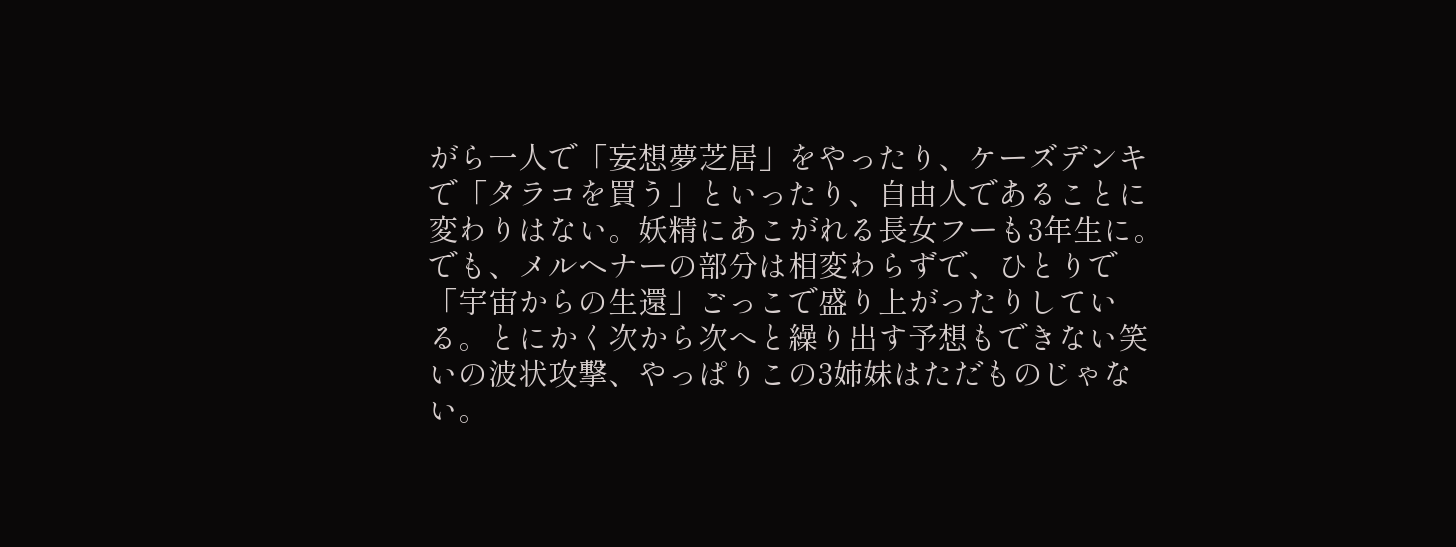がら一人で「妄想夢芝居」をやったり、ケーズデンキで「タラコを買う」といったり、自由人であることに変わりはない。妖精にあこがれる長女フーも3年生に。でも、メルヘナーの部分は相変わらずで、ひとりで「宇宙からの生還」ごっこで盛り上がったりしている。とにかく次から次へと繰り出す予想もできない笑いの波状攻撃、やっぱりこの3姉妹はただものじゃない。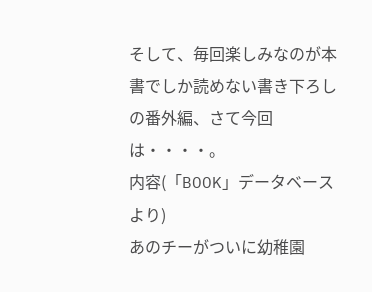そして、毎回楽しみなのが本書でしか読めない書き下ろしの番外編、さて今回は・・・・。
内容(「BOOK」データベースより)
あのチーがついに幼稚園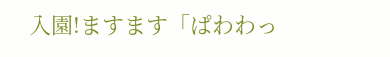入園!ますます「ぱわわっ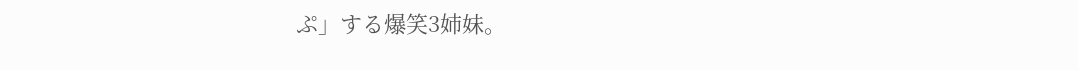ぷ」する爆笑3姉妹。